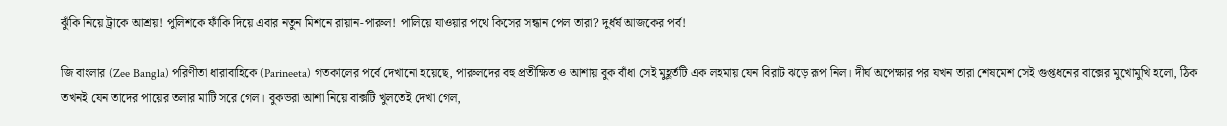ঝুঁকি নিয়ে ট্রাকে আশ্রয়! পুলিশকে ফাঁকি দিয়ে এবার নতুন মিশনে রায়ান-পারুল! পালিয়ে যাওয়ার পথে কিসের সন্ধান পেল তারা? দুর্ধর্ষ আজকের পর্ব!

জি বাংলার (Zee Bangla) পরিণীতা ধারাবাহিকে (Parineeta) গতকালের পর্বে দেখানো হয়েছে, পারুলদের বহু প্রতীক্ষিত ও আশায় বুক বাঁধা সেই মুহূর্তটি এক লহমায় যেন বিরাট ঝড়ে রূপ নিল। দীর্ঘ অপেক্ষার পর যখন তারা শেষমেশ সেই গুপ্তধনের বাক্সের মুখোমুখি হলো, ঠিক তখনই যেন তাদের পায়ের তলার মাটি সরে গেল। বুকভরা আশা নিয়ে বাক্সটি খুলতেই দেখা গেল,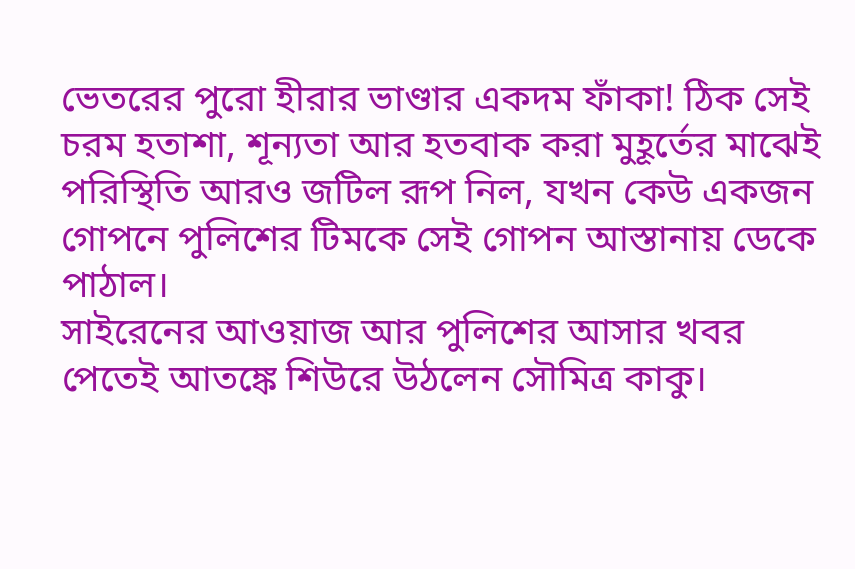ভেতরের পুরো হীরার ভাণ্ডার একদম ফাঁকা! ঠিক সেই চরম হতাশা, শূন্যতা আর হতবাক করা মুহূর্তের মাঝেই পরিস্থিতি আরও জটিল রূপ নিল, যখন কেউ একজন গোপনে পুলিশের টিমকে সেই গোপন আস্তানায় ডেকে পাঠাল।
সাইরেনের আওয়াজ আর পুলিশের আসার খবর পেতেই আতঙ্কে শিউরে উঠলেন সৌমিত্র কাকু।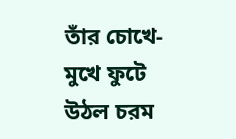তাঁর চোখে-মুখে ফুটে উঠল চরম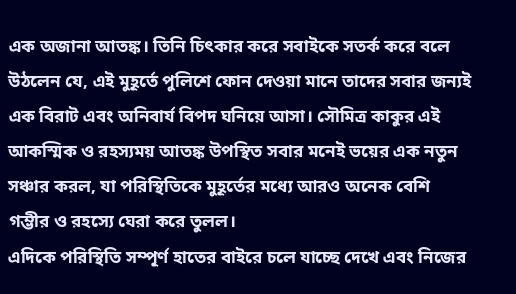এক অজানা আতঙ্ক। তিনি চিৎকার করে সবাইকে সতর্ক করে বলে উঠলেন যে, এই মুহূর্তে পুলিশে ফোন দেওয়া মানে তাদের সবার জন্যই এক বিরাট এবং অনিবার্য বিপদ ঘনিয়ে আসা। সৌমিত্র কাকুর এই আকস্মিক ও রহস্যময় আতঙ্ক উপস্থিত সবার মনেই ভয়ের এক নতুন সঞ্চার করল, যা পরিস্থিতিকে মুহূর্তের মধ্যে আরও অনেক বেশি গম্ভীর ও রহস্যে ঘেরা করে তুলল।
এদিকে পরিস্থিতি সম্পূর্ণ হাতের বাইরে চলে যাচ্ছে দেখে এবং নিজের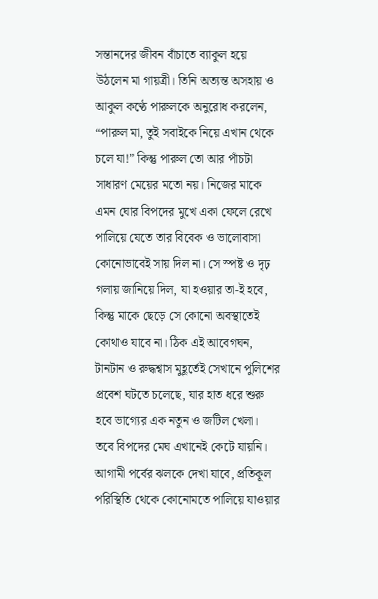সন্তানদের জীবন বাঁচাতে ব্যাকুল হয়ে উঠলেন মা গায়ত্রী। তিনি অত্যন্ত অসহায় ও আকুল কণ্ঠে পারুলকে অনুরোধ করলেন, “পারুল মা, তুই সবাইকে নিয়ে এখান থেকে চলে যা!” কিন্তু পারুল তো আর পাঁচটা সাধারণ মেয়ের মতো নয়। নিজের মাকে এমন ঘোর বিপদের মুখে একা ফেলে রেখে পালিয়ে যেতে তার বিবেক ও ভালোবাসা কোনোভাবেই সায় দিল না। সে স্পষ্ট ও দৃঢ় গলায় জানিয়ে দিল, যা হওয়ার তা-ই হবে, কিন্তু মাকে ছেড়ে সে কোনো অবস্থাতেই কোথাও যাবে না। ঠিক এই আবেগঘন, টানটান ও রুদ্ধশ্বাস মুহূর্তেই সেখানে পুলিশের প্রবেশ ঘটতে চলেছে, যার হাত ধরে শুরু হবে ভাগ্যের এক নতুন ও জটিল খেলা।
তবে বিপদের মেঘ এখানেই কেটে যায়নি। আগামী পর্বের ঝলকে দেখা যাবে, প্রতিকূল পরিস্থিতি থেকে কোনোমতে পালিয়ে যাওয়ার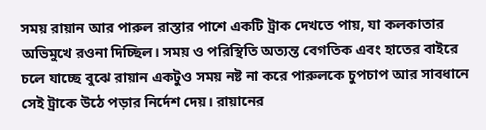সময় রায়ান আর পারুল রাস্তার পাশে একটি ট্রাক দেখতে পায়, যা কলকাতার অভিমুখে রওনা দিচ্ছিল। সময় ও পরিস্থিতি অত্যন্ত বেগতিক এবং হাতের বাইরে চলে যাচ্ছে বুঝে রায়ান একটুও সময় নষ্ট না করে পারুলকে চুপচাপ আর সাবধানে সেই ট্রাকে উঠে পড়ার নির্দেশ দেয়। রায়ানের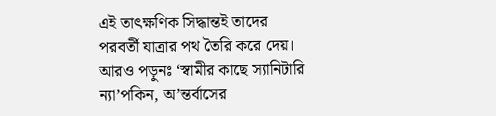এই তাৎক্ষণিক সিদ্ধান্তই তাদের পরবর্তী যাত্রার পথ তৈরি করে দেয়।
আরও পড়ুনঃ ‘স্বামীর কাছে স্যানিটারি ন্যা’পকিন, অ’ন্তর্বাসের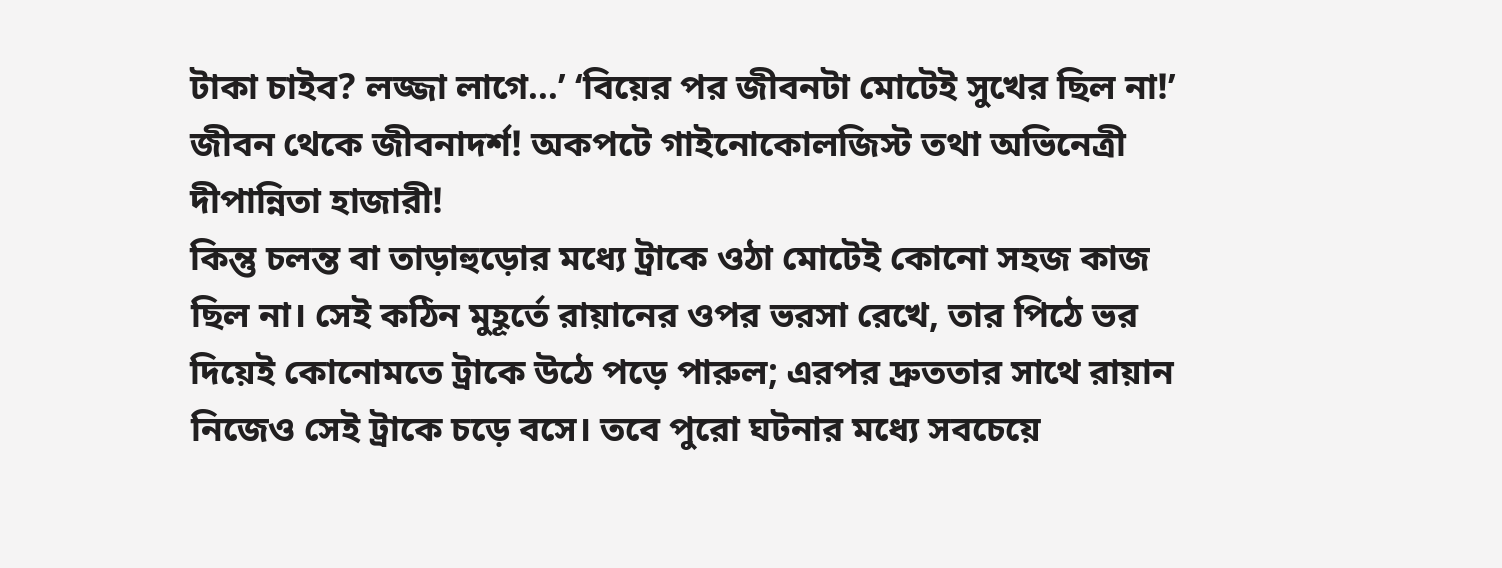টাকা চাইব? লজ্জা লাগে…’ ‘বিয়ের পর জীবনটা মোটেই সুখের ছিল না!’ জীবন থেকে জীবনাদর্শ! অকপটে গাইনোকোলজিস্ট তথা অভিনেত্রী দীপান্নিতা হাজারী!
কিন্তু চলন্ত বা তাড়াহুড়োর মধ্যে ট্রাকে ওঠা মোটেই কোনো সহজ কাজ ছিল না। সেই কঠিন মুহূর্তে রায়ানের ওপর ভরসা রেখে, তার পিঠে ভর দিয়েই কোনোমতে ট্রাকে উঠে পড়ে পারুল; এরপর দ্রুততার সাথে রায়ান নিজেও সেই ট্রাকে চড়ে বসে। তবে পুরো ঘটনার মধ্যে সবচেয়ে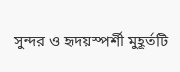সুন্দর ও হৃদয়স্পর্শী মুহূর্তটি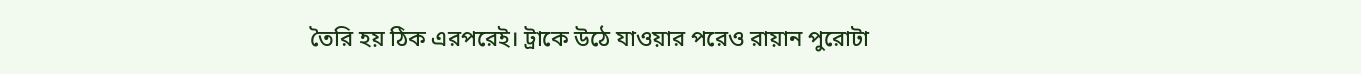তৈরি হয় ঠিক এরপরেই। ট্রাকে উঠে যাওয়ার পরেও রায়ান পুরোটা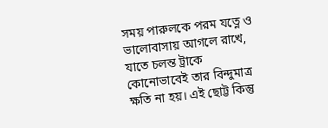সময় পারুলকে পরম যত্নে ও ভালোবাসায় আগলে রাখে, যাতে চলন্ত ট্রাকে কোনোভাবেই তার বিন্দুমাত্র ক্ষতি না হয়। এই ছোট্ট কিন্তু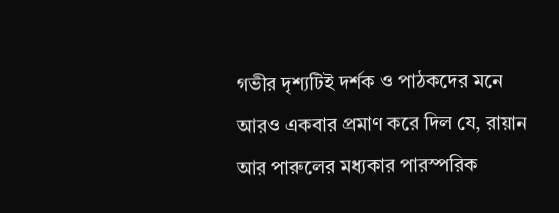গভীর দৃশ্যটিই দর্শক ও পাঠকদের মনে আরও একবার প্রমাণ করে দিল যে, রায়ান আর পারুলের মধ্যকার পারস্পরিক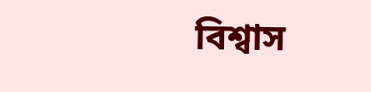বিশ্বাস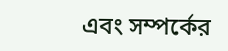এবং সম্পর্কের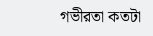গভীরতা কতটা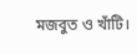মজবুত ও খাঁটি।